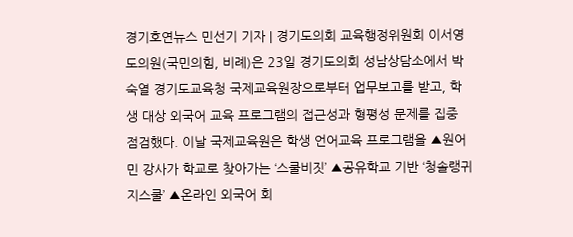경기호연뉴스 민선기 기자 | 경기도의회 교육행정위원회 이서영 도의원(국민의힘, 비례)은 23일 경기도의회 성남상담소에서 박숙열 경기도교육청 국제교육원장으로부터 업무보고를 받고, 학생 대상 외국어 교육 프로그램의 접근성과 형평성 문제를 집중 점검했다. 이날 국제교육원은 학생 언어교육 프로그램을 ▲원어민 강사가 학교로 찾아가는 ‘스쿨비짓’ ▲공유학교 기반 ‘청솔랭귀지스쿨’ ▲온라인 외국어 회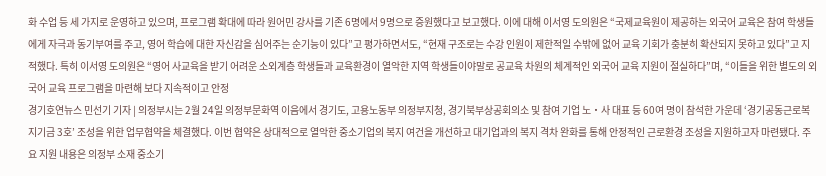화 수업 등 세 가지로 운영하고 있으며, 프로그램 확대에 따라 원어민 강사를 기존 6명에서 9명으로 증원했다고 보고했다. 이에 대해 이서영 도의원은 “국제교육원이 제공하는 외국어 교육은 참여 학생들에게 자극과 동기부여를 주고, 영어 학습에 대한 자신감을 심어주는 순기능이 있다”고 평가하면서도, “현재 구조로는 수강 인원이 제한적일 수밖에 없어 교육 기회가 충분히 확산되지 못하고 있다”고 지적했다. 특히 이서영 도의원은 “영어 사교육을 받기 어려운 소외계층 학생들과 교육환경이 열악한 지역 학생들이야말로 공교육 차원의 체계적인 외국어 교육 지원이 절실하다”며, “이들을 위한 별도의 외국어 교육 프로그램을 마련해 보다 지속적이고 안정
경기호연뉴스 민선기 기자 | 의정부시는 2월 24일 의정부문화역 이음에서 경기도, 고용노동부 의정부지청, 경기북부상공회의소 및 참여 기업 노‧사 대표 등 60여 명이 참석한 가운데 ‘경기공동근로복지기금 3호’ 조성을 위한 업무협약을 체결했다. 이번 협약은 상대적으로 열악한 중소기업의 복지 여건을 개선하고 대기업과의 복지 격차 완화를 통해 안정적인 근로환경 조성을 지원하고자 마련됐다. 주요 지원 내용은 의정부 소재 중소기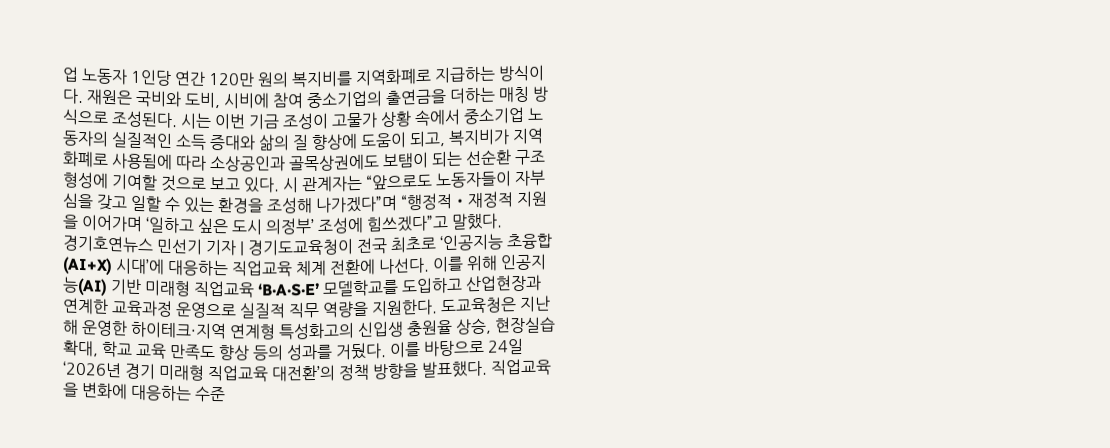업 노동자 1인당 연간 120만 원의 복지비를 지역화폐로 지급하는 방식이다. 재원은 국비와 도비, 시비에 참여 중소기업의 출연금을 더하는 매칭 방식으로 조성된다. 시는 이번 기금 조성이 고물가 상황 속에서 중소기업 노동자의 실질적인 소득 증대와 삶의 질 향상에 도움이 되고, 복지비가 지역화폐로 사용됨에 따라 소상공인과 골목상권에도 보탬이 되는 선순환 구조 형성에 기여할 것으로 보고 있다. 시 관계자는 “앞으로도 노동자들이 자부심을 갖고 일할 수 있는 환경을 조성해 나가겠다”며 “행정적‧재정적 지원을 이어가며 ‘일하고 싶은 도시 의정부’ 조성에 힘쓰겠다”고 말했다.
경기호연뉴스 민선기 기자 | 경기도교육청이 전국 최초로 ‘인공지능 초융합(AI+X) 시대’에 대응하는 직업교육 체계 전환에 나선다. 이를 위해 인공지능(AI) 기반 미래형 직업교육 ‘B·A·S·E’ 모델학교를 도입하고 산업현장과 연계한 교육과정 운영으로 실질적 직무 역량을 지원한다. 도교육청은 지난해 운영한 하이테크·지역 연계형 특성화고의 신입생 충원율 상승, 현장실습 확대, 학교 교육 만족도 향상 등의 성과를 거뒀다. 이를 바탕으로 24일 ‘2026년 경기 미래형 직업교육 대전환’의 정책 방향을 발표했다. 직업교육을 변화에 대응하는 수준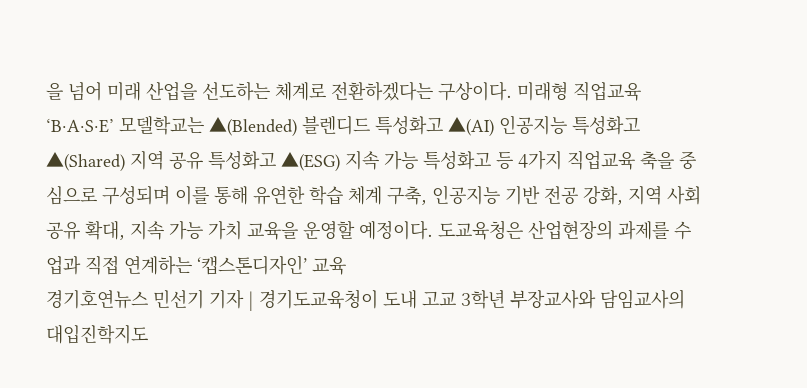을 넘어 미래 산업을 선도하는 체계로 전환하겠다는 구상이다. 미래형 직업교육 ‘B·A·S·E’ 모델학교는 ▲(Blended) 블렌디드 특성화고 ▲(AI) 인공지능 특성화고 ▲(Shared) 지역 공유 특성화고 ▲(ESG) 지속 가능 특성화고 등 4가지 직업교육 축을 중심으로 구성되며 이를 통해 유연한 학습 체계 구축, 인공지능 기반 전공 강화, 지역 사회 공유 확대, 지속 가능 가치 교육을 운영할 예정이다. 도교육청은 산업현장의 과제를 수업과 직접 연계하는 ‘캡스톤디자인’ 교육
경기호연뉴스 민선기 기자 | 경기도교육청이 도내 고교 3학년 부장교사와 담임교사의 대입진학지도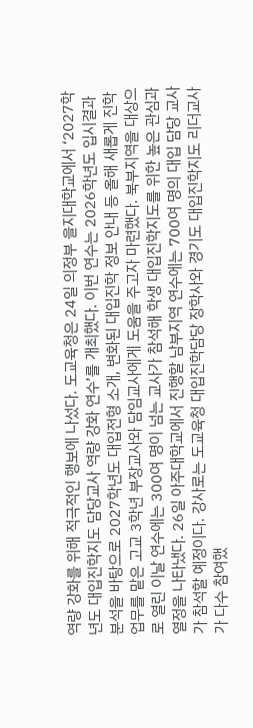역량 강화를 위해 적극적인 행보에 나섰다. 도교육청은 24일 의정부 을지대학교에서 ‘2027학년도 대입진학지도 담당교사 역량 강화 연수’를 개최했다. 이번 연수는 2026학년도 입시결과 분석을 바탕으로 2027학년도 대입전형 소개, 변화된 대입진학 정보 안내 등 올해 새롭게 진학업무를 맡은 고교 3학년 부장교사와 담임교사에게 도움을 주고자 마련했다. 북부지역을 대상으로 열린 이날 연수에는 300여 명이 넘는 교사가 참석해 학생 대입진학지도를 위한 높은 관심과 열정을 나타냈다. 26일 아주대학교에서 진행할 남부지역 연수에는 700여 명의 대입 담당 교사가 참석할 예정이다. 강사로는 도교육청 대입진학담당 장학사와 경기도 대입진학지도 리더교사가 다수 참여했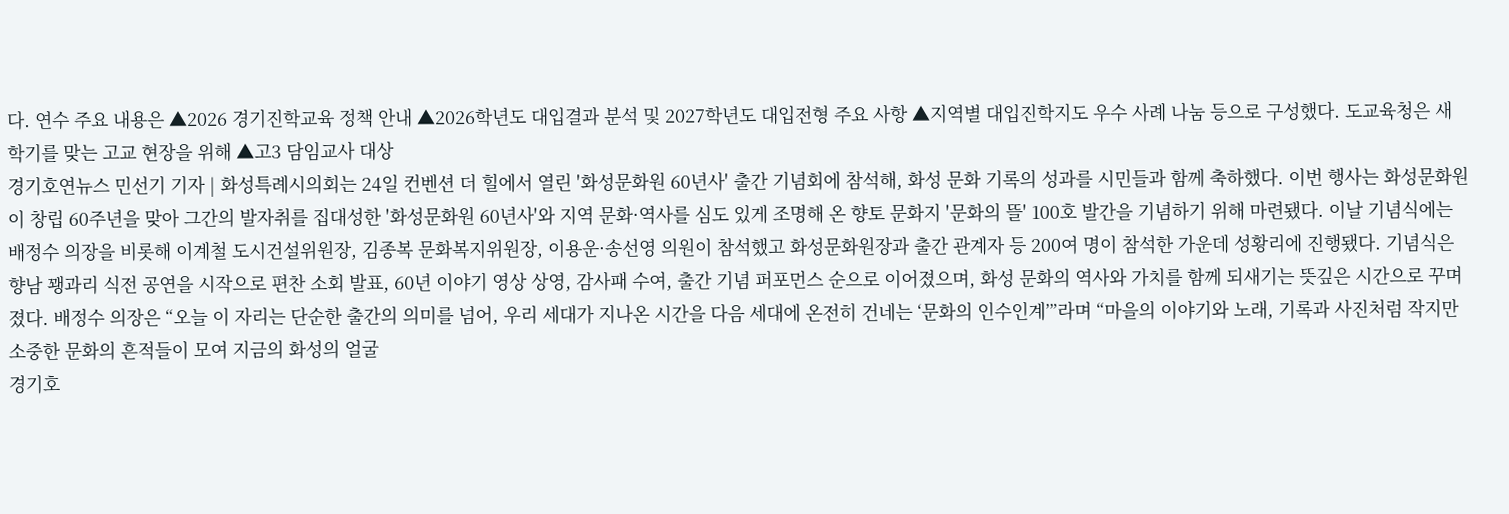다. 연수 주요 내용은 ▲2026 경기진학교육 정책 안내 ▲2026학년도 대입결과 분석 및 2027학년도 대입전형 주요 사항 ▲지역별 대입진학지도 우수 사례 나눔 등으로 구성했다. 도교육청은 새 학기를 맞는 고교 현장을 위해 ▲고3 담임교사 대상
경기호연뉴스 민선기 기자 | 화성특례시의회는 24일 컨벤션 더 힐에서 열린 '화성문화원 60년사' 출간 기념회에 참석해, 화성 문화 기록의 성과를 시민들과 함께 축하했다. 이번 행사는 화성문화원이 창립 60주년을 맞아 그간의 발자취를 집대성한 '화성문화원 60년사'와 지역 문화·역사를 심도 있게 조명해 온 향토 문화지 '문화의 뜰' 100호 발간을 기념하기 위해 마련됐다. 이날 기념식에는 배정수 의장을 비롯해 이계철 도시건설위원장, 김종복 문화복지위원장, 이용운·송선영 의원이 참석했고 화성문화원장과 출간 관계자 등 200여 명이 참석한 가운데 성황리에 진행됐다. 기념식은 향남 꽹과리 식전 공연을 시작으로 편찬 소회 발표, 60년 이야기 영상 상영, 감사패 수여, 출간 기념 퍼포먼스 순으로 이어졌으며, 화성 문화의 역사와 가치를 함께 되새기는 뜻깊은 시간으로 꾸며졌다. 배정수 의장은 “오늘 이 자리는 단순한 출간의 의미를 넘어, 우리 세대가 지나온 시간을 다음 세대에 온전히 건네는 ‘문화의 인수인계’”라며 “마을의 이야기와 노래, 기록과 사진처럼 작지만 소중한 문화의 흔적들이 모여 지금의 화성의 얼굴
경기호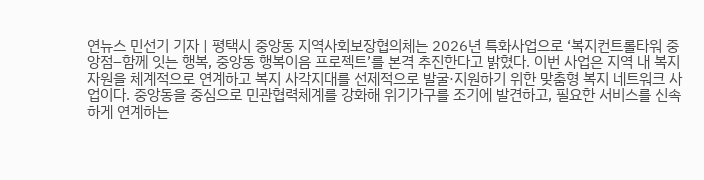연뉴스 민선기 기자 | 평택시 중앙동 지역사회보장협의체는 2026년 특화사업으로 ‘복지컨트롤타워 중앙점–함께 잇는 행복, 중앙동 행복이음 프로젝트’를 본격 추진한다고 밝혔다. 이번 사업은 지역 내 복지자원을 체계적으로 연계하고 복지 사각지대를 선제적으로 발굴·지원하기 위한 맞춤형 복지 네트워크 사업이다. 중앙동을 중심으로 민관협력체계를 강화해 위기가구를 조기에 발견하고, 필요한 서비스를 신속하게 연계하는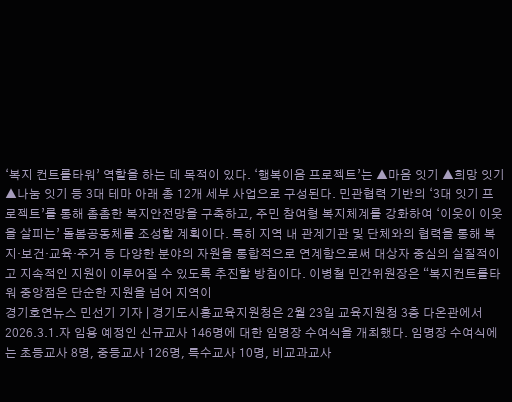‘복지 컨트롤타워’ 역할을 하는 데 목적이 있다. ‘행복이음 프로젝트’는 ▲마음 잇기 ▲희망 잇기 ▲나눔 잇기 등 3대 테마 아래 총 12개 세부 사업으로 구성된다. 민관협력 기반의 ‘3대 잇기 프로젝트’를 통해 촘촘한 복지안전망을 구축하고, 주민 참여형 복지체계를 강화하여 ‘이웃이 이웃을 살피는’ 돌봄공동체를 조성할 계획이다. 특히 지역 내 관계기관 및 단체와의 협력을 통해 복지·보건·교육·주거 등 다양한 분야의 자원을 통합적으로 연계함으로써 대상자 중심의 실질적이고 지속적인 지원이 이루어질 수 있도록 추진할 방침이다. 이병철 민간위원장은 “복지컨트롤타워 중앙점은 단순한 지원을 넘어 지역이
경기호연뉴스 민선기 기자 | 경기도시흥교육지원청은 2월 23일 교육지원청 3층 다온관에서 2026.3.1.자 임용 예정인 신규교사 146명에 대한 임명장 수여식을 개최했다. 임명장 수여식에는 초등교사 8명, 중등교사 126명, 특수교사 10명, 비교과교사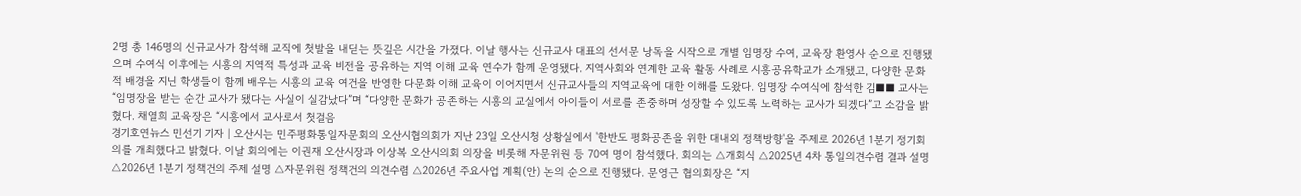2명 총 146명의 신규교사가 참석해 교직에 첫발을 내딛는 뜻깊은 시간을 가졌다. 이날 행사는 신규교사 대표의 선서문 낭독을 시작으로 개별 임명장 수여, 교육장 환영사 순으로 진행됐으며 수여식 이후에는 시흥의 지역적 특성과 교육 비전을 공유하는 지역 이해 교육 연수가 함께 운영됐다. 지역사회와 연계한 교육 활동 사례로 시흥공유학교가 소개됐고, 다양한 문화적 배경을 지닌 학생들이 함께 배우는 시흥의 교육 여건을 반영한 다문화 이해 교육이 이어지면서 신규교사들의 지역교육에 대한 이해를 도왔다. 임명장 수여식에 참석한 김■■ 교사는 “임명장을 받는 순간 교사가 됐다는 사실이 실감났다”며 “다양한 문화가 공존하는 시흥의 교실에서 아이들이 서로를 존중하며 성장할 수 있도록 노력하는 교사가 되겠다”고 소감을 밝혔다. 채열희 교육장은 “시흥에서 교사로서 첫걸음
경기호연뉴스 민선기 기자 | 오산시는 민주평화통일자문회의 오산시협의회가 지난 23일 오산시청 상황실에서 '한반도 평화공존을 위한 대내외 정책방향'을 주제로 2026년 1분기 정기회의를 개최했다고 밝혔다. 이날 회의에는 이권재 오산시장과 이상복 오산시의회 의장을 비롯해 자문위원 등 70여 명이 참석했다. 회의는 △개회식 △2025년 4차 통일의견수렴 결과 설명 △2026년 1분기 정책건의 주제 설명 △자문위원 정책건의 의견수렴 △2026년 주요사업 계획(안) 논의 순으로 진행됐다. 문영근 협의회장은 “지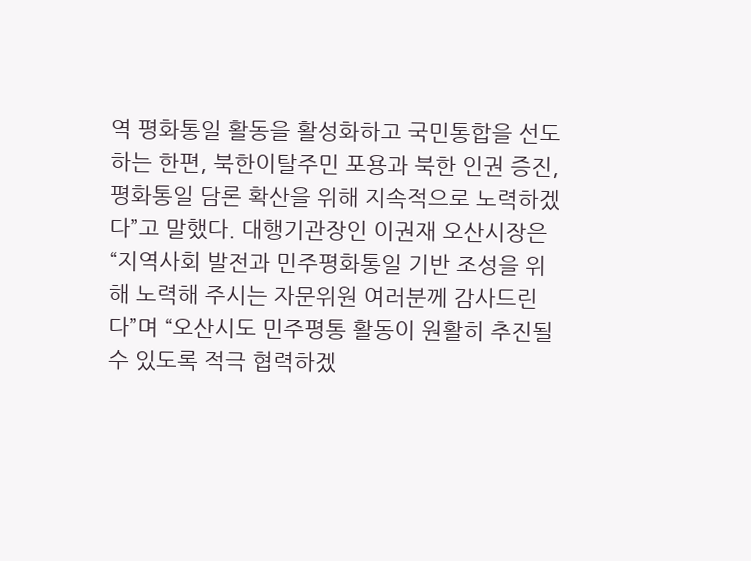역 평화통일 활동을 활성화하고 국민통합을 선도하는 한편, 북한이탈주민 포용과 북한 인권 증진, 평화통일 담론 확산을 위해 지속적으로 노력하겠다”고 말했다. 대행기관장인 이권재 오산시장은 “지역사회 발전과 민주평화통일 기반 조성을 위해 노력해 주시는 자문위원 여러분께 감사드린다”며 “오산시도 민주평통 활동이 원활히 추진될 수 있도록 적극 협력하겠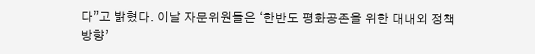다”고 밝혔다. 이날 자문위원들은 ‘한반도 평화공존을 위한 대내외 정책방향’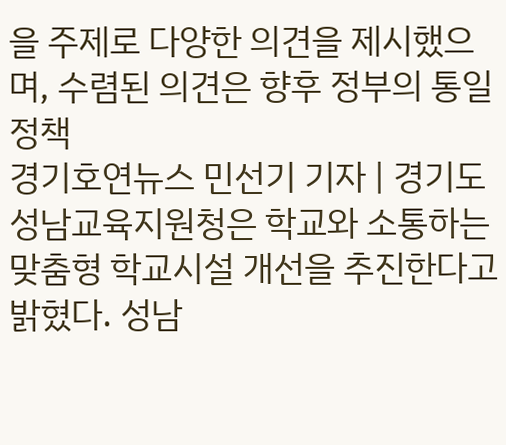을 주제로 다양한 의견을 제시했으며, 수렴된 의견은 향후 정부의 통일 정책
경기호연뉴스 민선기 기자 | 경기도성남교육지원청은 학교와 소통하는 맞춤형 학교시설 개선을 추진한다고 밝혔다. 성남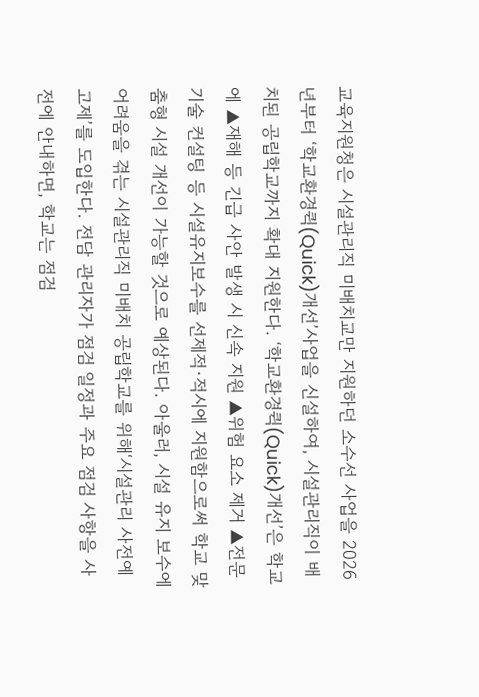교육지원청은 시설관리직 미배치교만 지원하던 소수선 사업을 2026년부터 ‘학교환경퀵(Quick)개선’사업을 신설하여, 시설관리직이 배치된 공립학교까지 확대 지원한다. ‘학교환경퀵(Quick)개선’은 학교에 ▲재해 등 긴급 사안 발생 시 신속 지원 ▲위험 요소 제거 ▲전문 기술 컨설팅 등 시설유지보수를 선제적·적시에 지원함으로써 학교 맞춤형 시설 개선이 가능할 것으로 예상된다. 아울러, 시설 유지 보수에 어려움을 겪는 시설관리직 미배치 공립학교를 위해‘시설관리 사전예고제’를 도입한다. 전담 관리자가 점검 일정과 주요 점검 사항을 사전에 안내하면, 학교는 점검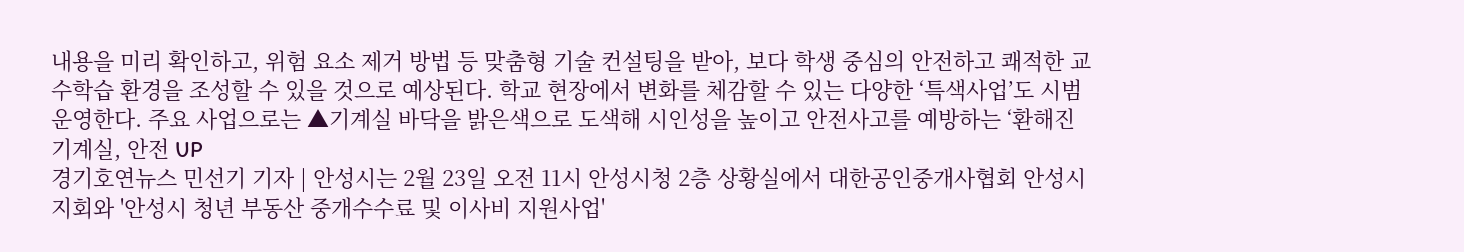내용을 미리 확인하고, 위험 요소 제거 방법 등 맞춤형 기술 컨설팅을 받아, 보다 학생 중심의 안전하고 쾌적한 교수학습 환경을 조성할 수 있을 것으로 예상된다. 학교 현장에서 변화를 체감할 수 있는 다양한 ‘특색사업’도 시범 운영한다. 주요 사업으로는 ▲기계실 바닥을 밝은색으로 도색해 시인성을 높이고 안전사고를 예방하는 ‘환해진 기계실, 안전 UP
경기호연뉴스 민선기 기자 | 안성시는 2월 23일 오전 11시 안성시청 2층 상황실에서 대한공인중개사협회 안성시지회와 '안성시 청년 부동산 중개수수료 및 이사비 지원사업'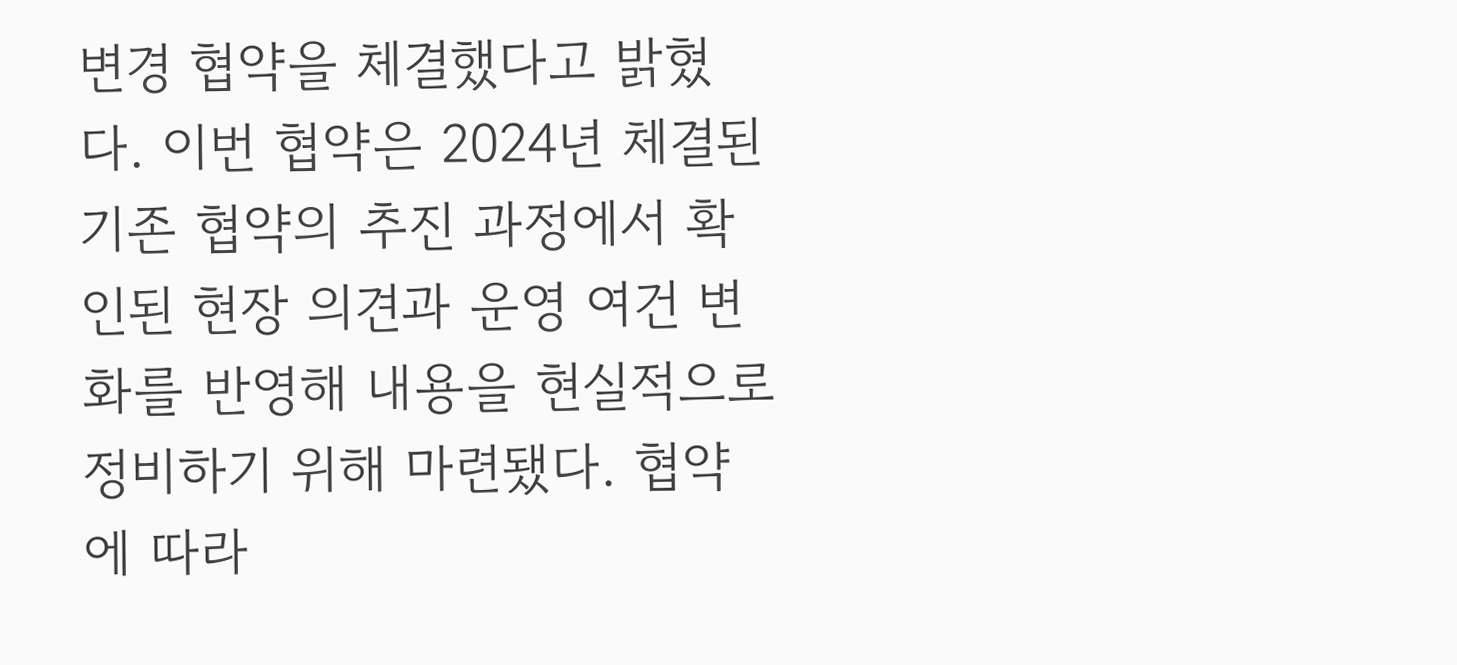변경 협약을 체결했다고 밝혔다. 이번 협약은 2024년 체결된 기존 협약의 추진 과정에서 확인된 현장 의견과 운영 여건 변화를 반영해 내용을 현실적으로 정비하기 위해 마련됐다. 협약에 따라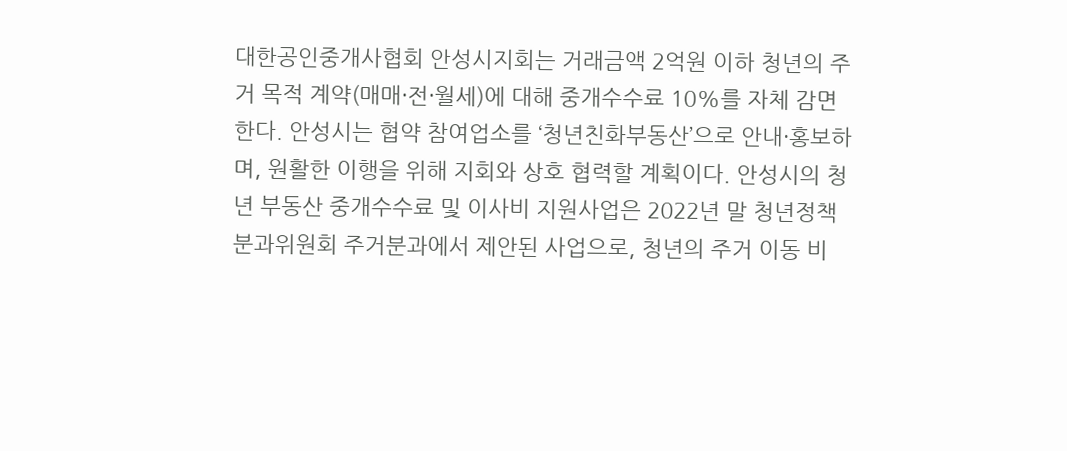대한공인중개사협회 안성시지회는 거래금액 2억원 이하 청년의 주거 목적 계약(매매·전·월세)에 대해 중개수수료 10%를 자체 감면한다. 안성시는 협약 참여업소를 ‘청년친화부동산’으로 안내·홍보하며, 원활한 이행을 위해 지회와 상호 협력할 계획이다. 안성시의 청년 부동산 중개수수료 및 이사비 지원사업은 2022년 말 청년정책분과위원회 주거분과에서 제안된 사업으로, 청년의 주거 이동 비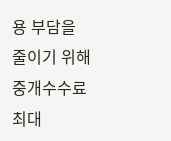용 부담을 줄이기 위해 중개수수료 최대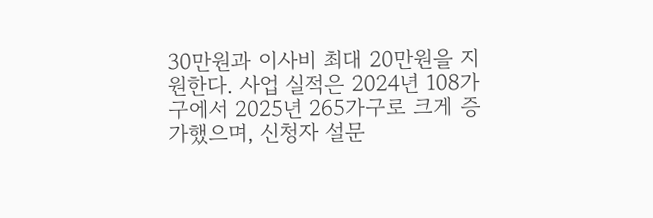30만원과 이사비 최대 20만원을 지원한다. 사업 실적은 2024년 108가구에서 2025년 265가구로 크게 증가했으며, 신청자 설문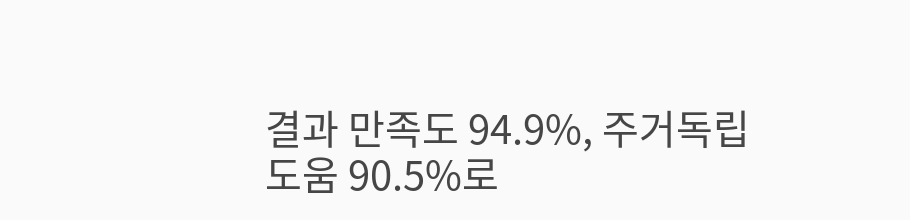결과 만족도 94.9%, 주거독립 도움 90.5%로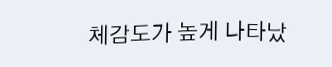체감도가 높게 나타났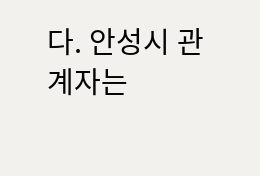다. 안성시 관계자는